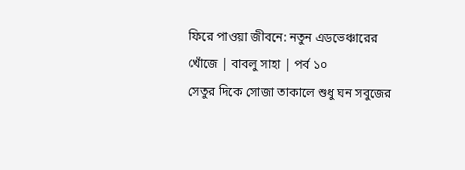ফিরে পাওয়া জীবনে: নতুন এডভেঞ্চারের খোঁজে | বাবলু সাহা | পর্ব ১০
সেতুর দিকে সোজা তাকালে শুধু ঘন সবুজের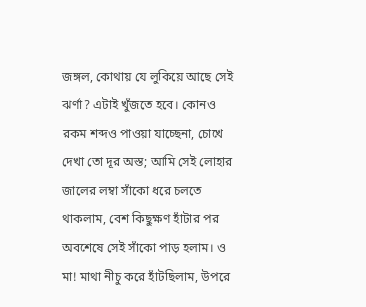জঙ্গল, কোথায় যে লুকিয়ে আছে সেই ঝর্ণা? এটাই খুঁজতে হবে। কোনও রকম শব্দও পাওয়া যাচ্ছেনা, চোখে দেখা তো দূর অস্ত; আমি সেই লোহার জালের লম্বা সাঁকো ধরে চলতে থাকলাম, বেশ কিছুক্ষণ হাঁটার পর অবশেষে সেই সাঁকো পাড় হলাম। ও মা! মাথা নীচু করে হাঁটছিলাম, উপরে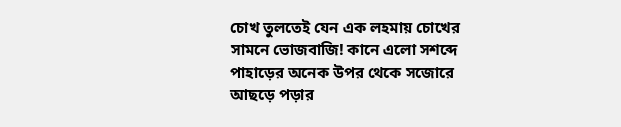চোখ তুলতেই যেন এক লহমায় চোখের সামনে ভোজবাজি! কানে এলো সশব্দে পাহাড়ের অনেক উপর থেকে সজোরে আছড়ে পড়ার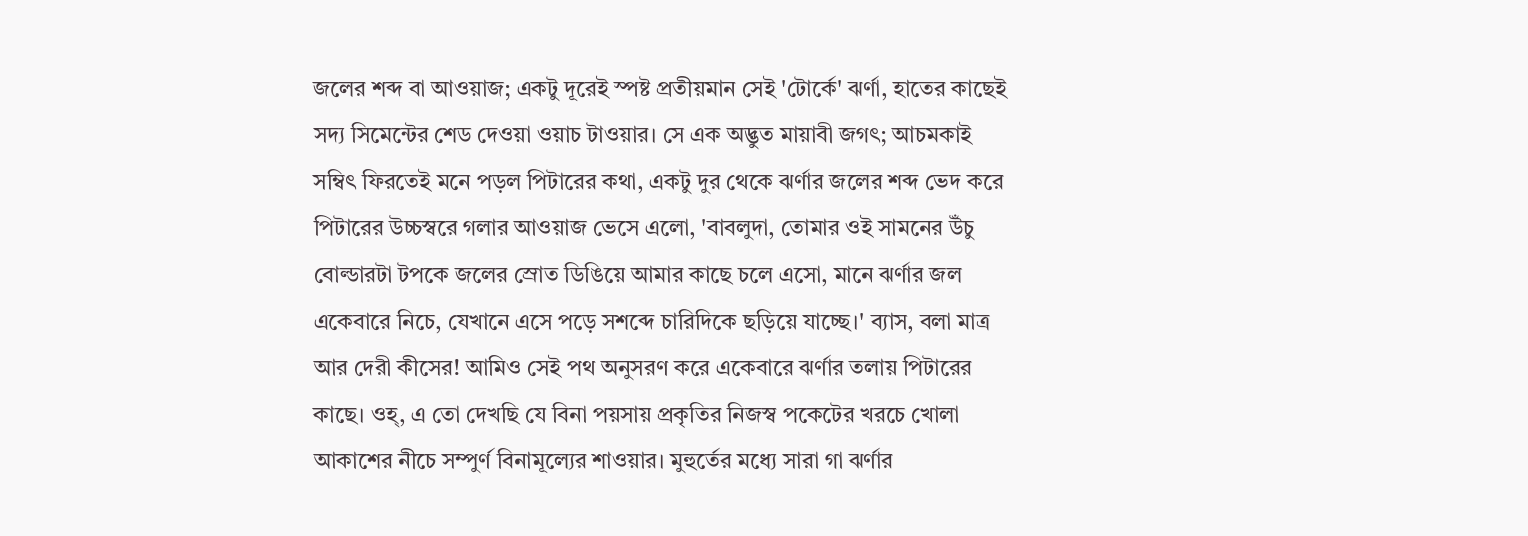জলের শব্দ বা আওয়াজ; একটু দূরেই স্পষ্ট প্রতীয়মান সেই 'টোর্কে' ঝর্ণা, হাতের কাছেই সদ্য সিমেন্টের শেড দেওয়া ওয়াচ টাওয়ার। সে এক অদ্ভুত মায়াবী জগৎ; আচমকাই সম্বিৎ ফিরতেই মনে পড়ল পিটারের কথা, একটু দুর থেকে ঝর্ণার জলের শব্দ ভেদ করে পিটারের উচ্চস্বরে গলার আওয়াজ ভেসে এলো, 'বাবলুদা, তোমার ওই সামনের উঁচু বোল্ডারটা টপকে জলের স্রোত ডিঙিয়ে আমার কাছে চলে এসো, মানে ঝর্ণার জল একেবারে নিচে, যেখানে এসে পড়ে সশব্দে চারিদিকে ছড়িয়ে যাচ্ছে।' ব্যাস, বলা মাত্র আর দেরী কীসের! আমিও সেই পথ অনুসরণ করে একেবারে ঝর্ণার তলায় পিটারের কাছে। ওহ্, এ তো দেখছি যে বিনা পয়সায় প্রকৃতির নিজস্ব পকেটের খরচে খোলা আকাশের নীচে সম্পুর্ণ বিনামূল্যের শাওয়ার। মুহুর্তের মধ্যে সারা গা ঝর্ণার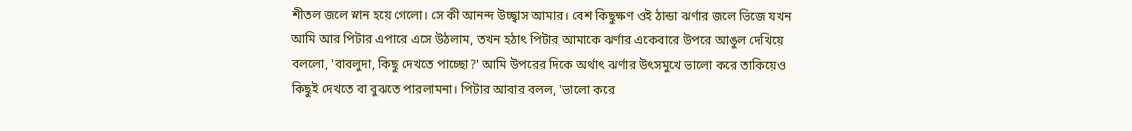শীতল জলে স্নান হয়ে গেলো। সে কী আনন্দ উচ্ছ্বাস আমার। বেশ কিছুক্ষণ ওই ঠান্ডা ঝর্ণার জলে ভিজে যখন আমি আর পিটার এপারে এসে উঠলাম, তখন হঠাৎ পিটার আমাকে ঝর্ণার একেবারে উপরে আঙুল দেখিয়ে বললো, 'বাবলুদা, কিছু দেখতে পাচ্ছো?' আমি উপরের দিকে অর্থাৎ ঝর্ণার উৎসমুখে ভালো করে তাকিয়েও কিছুই দেখতে বা বুঝতে পারলামনা। পিটার আবার বলল, 'ভালো করে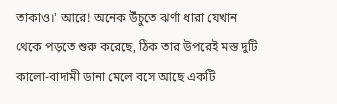তাকাও।' আরে! অনেক উঁচুতে ঝর্ণা ধারা যেখান থেকে পড়তে শুরু করেছে, ঠিক তার উপরেই মস্ত দুটি কালো-বাদামী ডানা মেলে বসে আছে একটি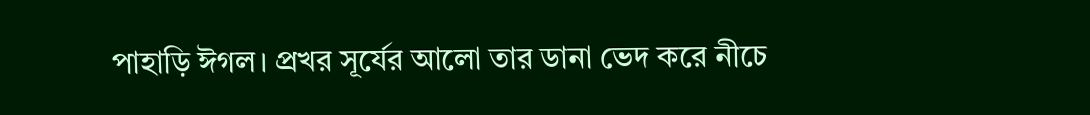পাহাড়ি ঈগল। প্রখর সূর্যের আলো তার ডানা ভেদ করে নীচে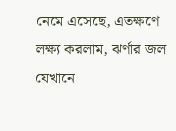নেমে এসেছে, এতক্ষণে লক্ষ্য করলাম, ঝর্ণার জল যেখানে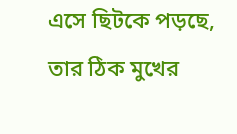এসে ছিটকে পড়ছে, তার ঠিক মুখের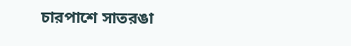চারপাশে সাতরঙা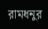রামধনুর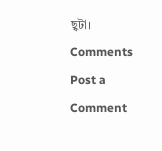ছ্বটা।
Comments
Post a Comment